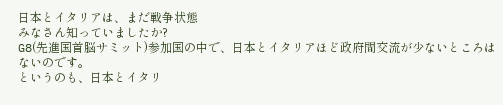日本とイタリアは、まだ戦争状態
みなさん知っていましたか?
G8(先進国首脳サミット)参加国の中で、日本とイタリアほど政府間交流が少ないところはないのです。
というのも、日本とイタリ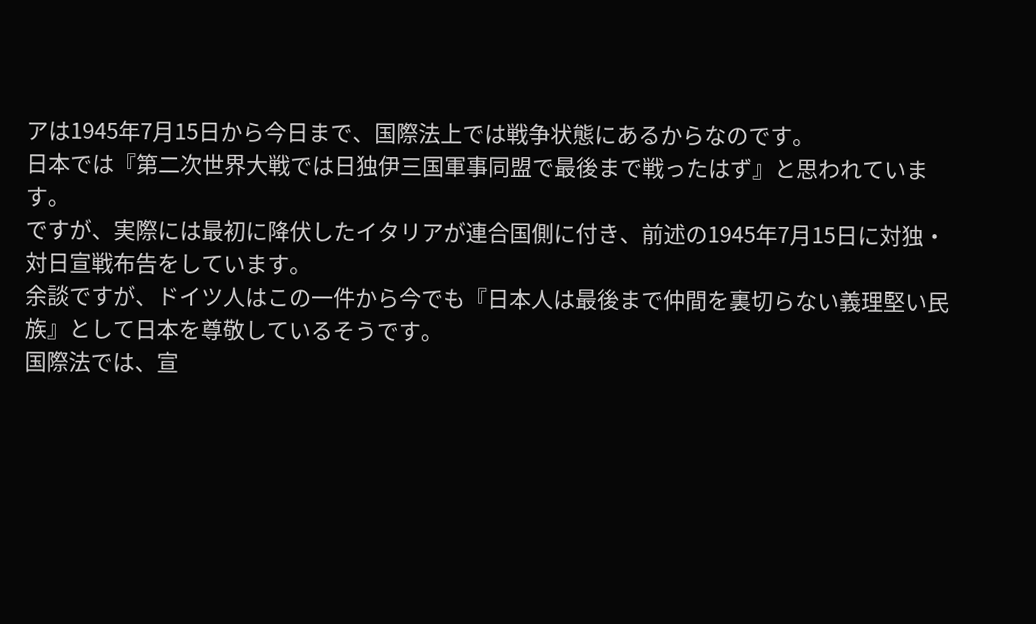アは1945年7月15日から今日まで、国際法上では戦争状態にあるからなのです。
日本では『第二次世界大戦では日独伊三国軍事同盟で最後まで戦ったはず』と思われています。
ですが、実際には最初に降伏したイタリアが連合国側に付き、前述の1945年7月15日に対独・対日宣戦布告をしています。
余談ですが、ドイツ人はこの一件から今でも『日本人は最後まで仲間を裏切らない義理堅い民族』として日本を尊敬しているそうです。
国際法では、宣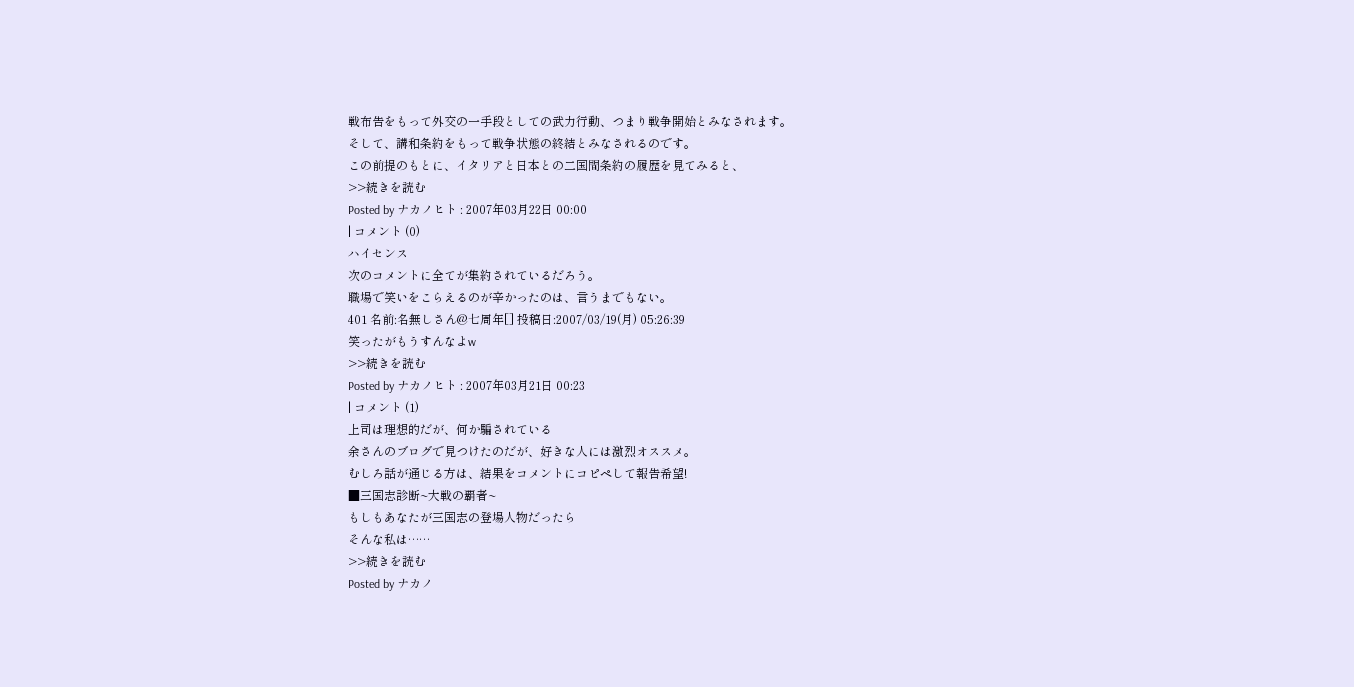戦布告をもって外交の一手段としての武力行動、つまり戦争開始とみなされます。
そして、講和条約をもって戦争状態の終結とみなされるのです。
この前提のもとに、イタリアと日本との二国間条約の履歴を見てみると、
>>続きを読む
Posted by ナカノヒト : 2007年03月22日 00:00
| コメント (0)
ハイセンス
次のコメントに全てが集約されているだろう。
職場で笑いをこらえるのが辛かったのは、言うまでもない。
401 名前:名無しさん@七周年[] 投稿日:2007/03/19(月) 05:26:39
笑ったがもうすんなよw
>>続きを読む
Posted by ナカノヒト : 2007年03月21日 00:23
| コメント (1)
上司は理想的だが、何か騙されている
余さんのブログで見つけたのだが、好きな人には激烈オススメ。
むしろ話が通じる方は、結果をコメントにコピペして報告希望!
■三国志診断~大戦の覇者~
もしもあなたが三国志の登場人物だったら
そんな私は……
>>続きを読む
Posted by ナカノ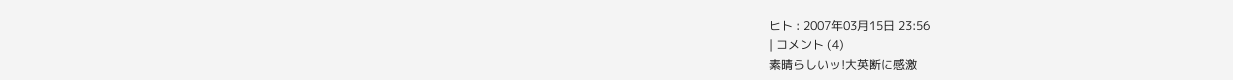ヒト : 2007年03月15日 23:56
| コメント (4)
素晴らしいッ!大英断に感激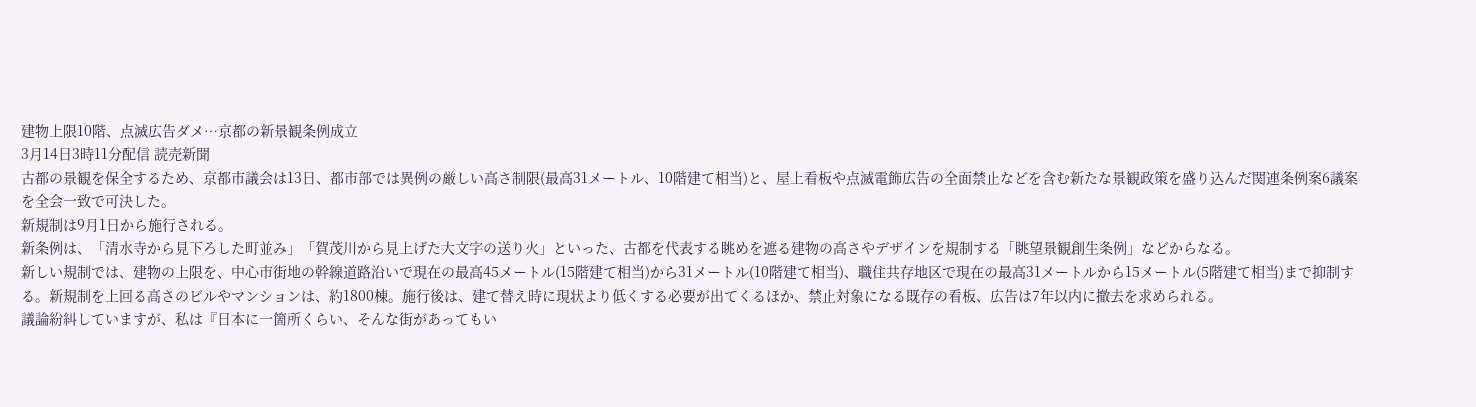建物上限10階、点滅広告ダメ…京都の新景観条例成立
3月14日3時11分配信 読売新聞
古都の景観を保全するため、京都市議会は13日、都市部では異例の厳しい高さ制限(最高31メートル、10階建て相当)と、屋上看板や点滅電飾広告の全面禁止などを含む新たな景観政策を盛り込んだ関連条例案6議案を全会一致で可決した。
新規制は9月1日から施行される。
新条例は、「清水寺から見下ろした町並み」「賀茂川から見上げた大文字の送り火」といった、古都を代表する眺めを遮る建物の高さやデザインを規制する「眺望景観創生条例」などからなる。
新しい規制では、建物の上限を、中心市街地の幹線道路沿いで現在の最高45メートル(15階建て相当)から31メートル(10階建て相当)、職住共存地区で現在の最高31メートルから15メートル(5階建て相当)まで抑制する。新規制を上回る高さのビルやマンションは、約1800棟。施行後は、建て替え時に現状より低くする必要が出てくるほか、禁止対象になる既存の看板、広告は7年以内に撤去を求められる。
議論紛糾していますが、私は『日本に一箇所くらい、そんな街があってもい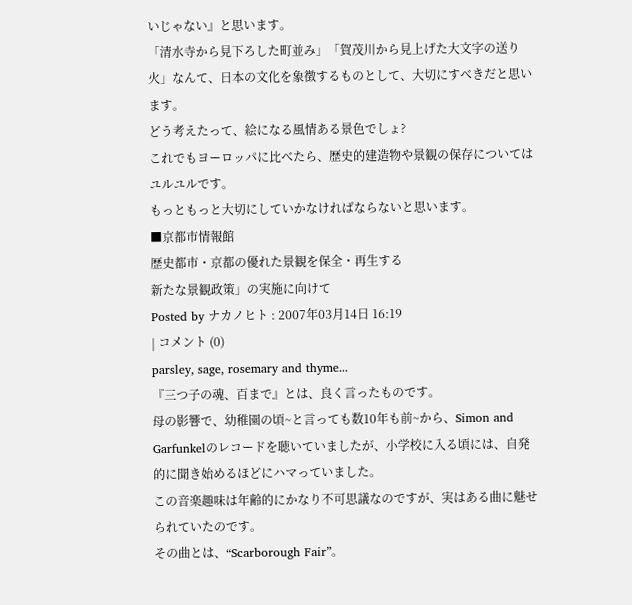いじゃない』と思います。
「清水寺から見下ろした町並み」「賀茂川から見上げた大文字の送り火」なんて、日本の文化を象徴するものとして、大切にすべきだと思います。
どう考えたって、絵になる風情ある景色でしょ?
これでもヨーロッパに比べたら、歴史的建造物や景観の保存についてはユルユルです。
もっともっと大切にしていかなければならないと思います。
■京都市情報館
歴史都市・京都の優れた景観を保全・再生する
新たな景観政策」の実施に向けて
Posted by ナカノヒト : 2007年03月14日 16:19
| コメント (0)
parsley, sage, rosemary and thyme...
『三つ子の魂、百まで』とは、良く言ったものです。
母の影響で、幼稚園の頃~と言っても数10年も前~から、Simon and Garfunkelのレコードを聴いていましたが、小学校に入る頃には、自発的に聞き始めるほどにハマっていました。
この音楽趣味は年齢的にかなり不可思議なのですが、実はある曲に魅せられていたのです。
その曲とは、“Scarborough Fair”。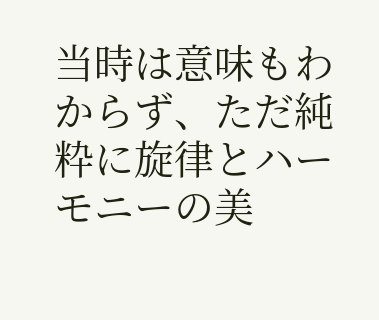当時は意味もわからず、ただ純粋に旋律とハーモニーの美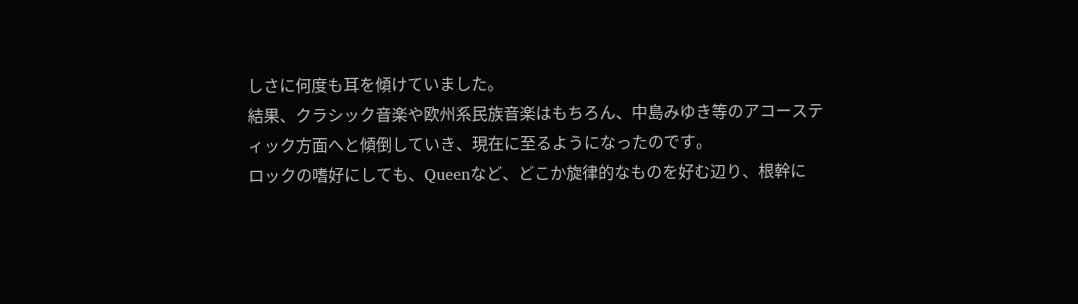しさに何度も耳を傾けていました。
結果、クラシック音楽や欧州系民族音楽はもちろん、中島みゆき等のアコースティック方面へと傾倒していき、現在に至るようになったのです。
ロックの嗜好にしても、Queenなど、どこか旋律的なものを好む辺り、根幹に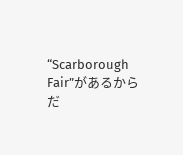“Scarborough Fair”があるからだ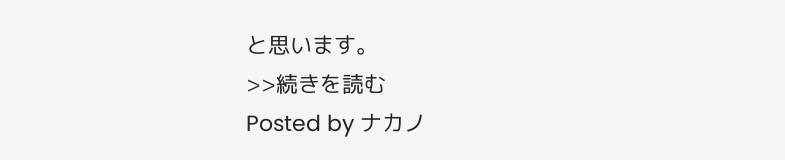と思います。
>>続きを読む
Posted by ナカノ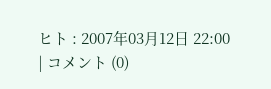ヒト : 2007年03月12日 22:00
| コメント (0)